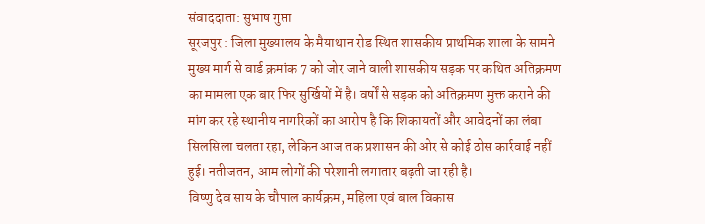संवाददाता: सुभाष गुप्ता
सूरजपुर : जिला मुख्यालय के मैयाथान रोड स्थित शासकीय प्राथमिक शाला के सामने मुख्य मार्ग से वार्ड क्रमांक 7 को जोर जाने वाली शासकीय सड़क पर कथित अतिक्रमण का मामला एक बार फिर सुर्खियों में है। वर्षों से सड़क को अतिक्रमण मुक्त कराने की मांग कर रहे स्थानीय नागरिकों का आरोप है कि शिकायतों और आवेदनों का लंबा सिलसिला चलता रहा, लेकिन आज तक प्रशासन की ओर से कोई ठोस कार्रवाई नहीं हुई। नतीजतन, आम लोगों की परेशानी लगातार बढ़ती जा रही है।
विष्णु देव साय के चौपाल कार्यक्रम, महिला एवं बाल विकास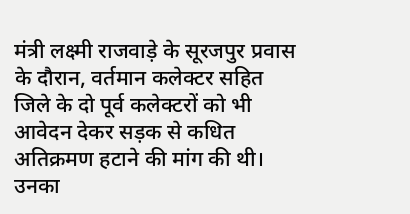मंत्री लक्ष्मी राजवाड़े के सूरजपुर प्रवास के दौरान, वर्तमान कलेक्टर सहित जिले के दो पूर्व कलेक्टरों को भी आवेदन देकर सड़क से कधित अतिक्रमण हटाने की मांग की थी। उनका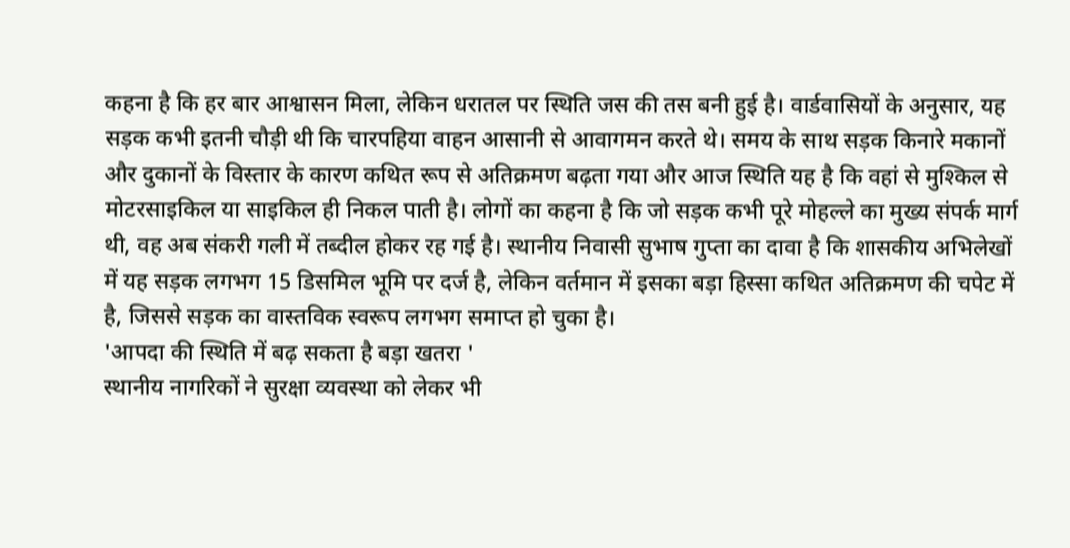कहना है कि हर बार आश्वासन मिला, लेकिन धरातल पर स्थिति जस की तस बनी हुई है। वार्डवासियों के अनुसार, यह सड़क कभी इतनी चौड़ी थी कि चारपहिया वाहन आसानी से आवागमन करते थे। समय के साथ सड़क किनारे मकानों और दुकानों के विस्तार के कारण कथित रूप से अतिक्रमण बढ़ता गया और आज स्थिति यह है कि वहां से मुश्किल से मोटरसाइकिल या साइकिल ही निकल पाती है। लोगों का कहना है कि जो सड़क कभी पूरे मोहल्ले का मुख्य संपर्क मार्ग थी, वह अब संकरी गली में तब्दील होकर रह गई है। स्थानीय निवासी सुभाष गुप्ता का दावा है कि शासकीय अभिलेखों में यह सड़क लगभग 15 डिसमिल भूमि पर दर्ज है, लेकिन वर्तमान में इसका बड़ा हिस्सा कथित अतिक्रमण की चपेट में है, जिससे सड़क का वास्तविक स्वरूप लगभग समाप्त हो चुका है।
'आपदा की स्थिति में बढ़ सकता है बड़ा खतरा '
स्थानीय नागरिकों ने सुरक्षा व्यवस्था को लेकर भी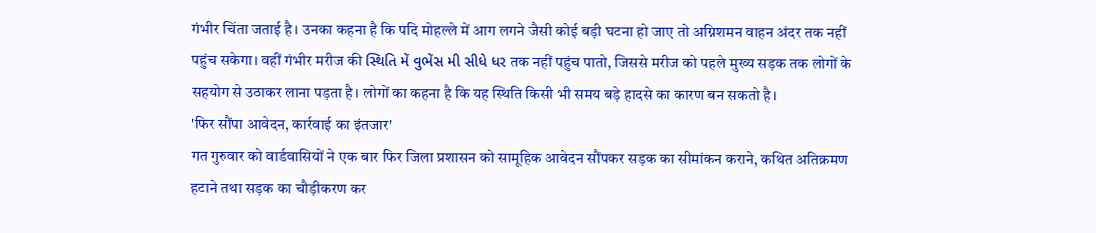गंभीर चिंता जताई है। उनका कहना है कि पदि मोहल्ले में आग लगने जैसी कोई बड़ी घटना हो जाए तो अग्निशमन वाहन अंदर तक नहीं पहुंच सकेगा। वहीं गंभीर मरीज की સ્થિતિ મેં વુભેંસ મી સીધે ધર तक नहीं पहुंच पातो, जिससे मरीज को पहले मुख्य सड़क तक लोगों के सहयोग से उठाकर लाना पड़ता है। लोगों का कहना है कि यह स्थिति किसी भी समय बड़े हादसे का कारण बन सकतो है।
'फिर सौंपा आवेदन, कार्रवाई का इंतजार'
गत गुरुवार को वार्डवासियों ने एक बार फिर जिला प्रशासन को सामूहिक आवेदन सौंपकर सड़क का सीमांकन कराने, कथित अतिक्रमण हटाने तथा सड़क का चौड़ीकरण कर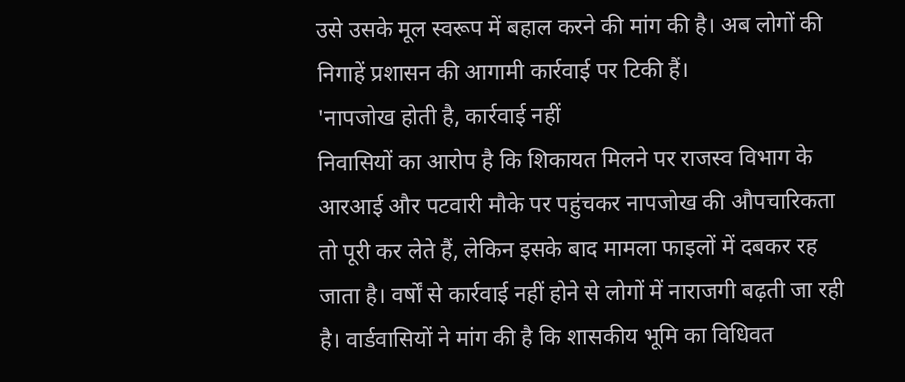उसे उसके मूल स्वरूप में बहाल करने की मांग की है। अब लोगों की निगाहें प्रशासन की आगामी कार्रवाई पर टिकी हैं।
'नापजोख होती है, कार्रवाई नहीं
निवासियों का आरोप है कि शिकायत मिलने पर राजस्व विभाग के आरआई और पटवारी मौके पर पहुंचकर नापजोख की औपचारिकता तो पूरी कर लेते हैं, लेकिन इसके बाद मामला फाइलों में दबकर रह जाता है। वर्षों से कार्रवाई नहीं होने से लोगों में नाराजगी बढ़ती जा रही है। वार्डवासियों ने मांग की है कि शासकीय भूमि का विधिवत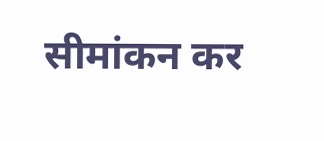सीमांकन कर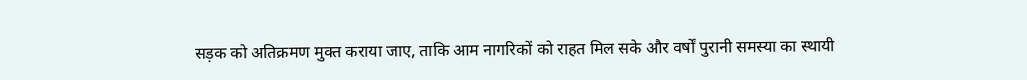सड़क को अतिक्रमण मुक्त कराया जाए, ताकि आम नागरिकों को राहत मिल सके और वर्षों पुरानी समस्या का स्थायी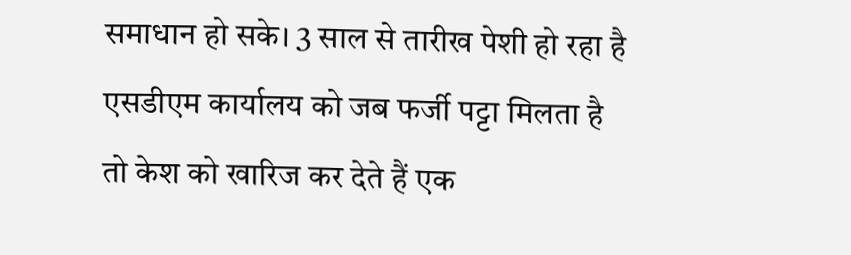समाधान हो सके। 3 साल से तारीख पेशी हो रहा है एसडीएम कार्यालय को जब फर्जी पट्टा मिलता है तो केश को खारिज कर देते हैं एक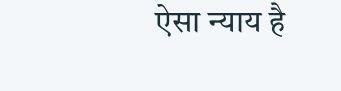ऐसा न्याय है